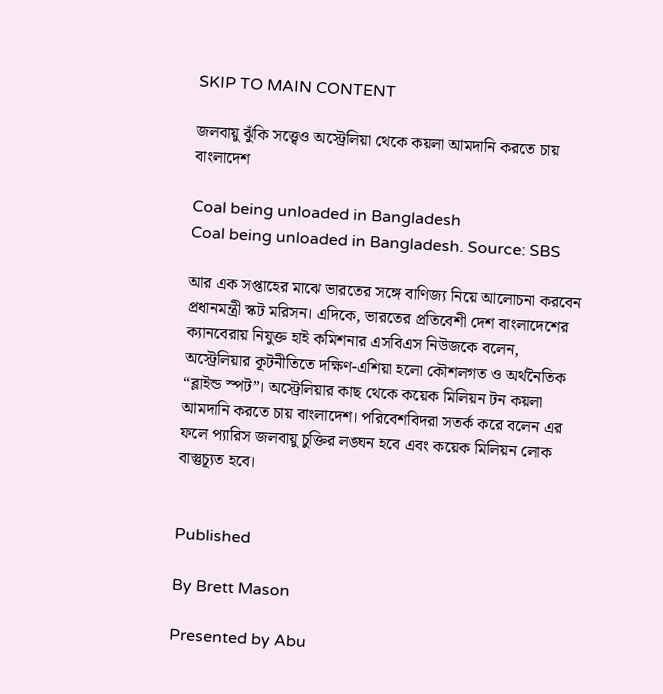SKIP TO MAIN CONTENT

জলবায়ু ঝুঁকি সত্ত্বেও অস্ট্রেলিয়া থেকে কয়লা আমদানি করতে চায় বাংলাদেশ

Coal being unloaded in Bangladesh
Coal being unloaded in Bangladesh. Source: SBS

আর এক সপ্তাহের মাঝে ভারতের সঙ্গে বাণিজ্য নিয়ে আলোচনা করবেন প্রধানমন্ত্রী স্কট মরিসন। এদিকে, ভারতের প্রতিবেশী দেশ বাংলাদেশের ক্যানবেরায় নিযুক্ত হাই কমিশনার এসবিএস নিউজকে বলেন, অস্ট্রেলিয়ার কূটনীতিতে দক্ষিণ-এশিয়া হলো কৌশলগত ও অর্থনৈতিক “ব্লাইন্ড স্পট”। অস্ট্রেলিয়ার কাছ থেকে কয়েক মিলিয়ন টন কয়লা আমদানি করতে চায় বাংলাদেশ। পরিবেশবিদরা সতর্ক করে বলেন এর ফলে প্যারিস জলবায়ু চুক্তির লঙ্ঘন হবে এবং কয়েক মিলিয়ন লোক বাস্তুচ্যূত হবে।


Published

By Brett Mason

Presented by Abu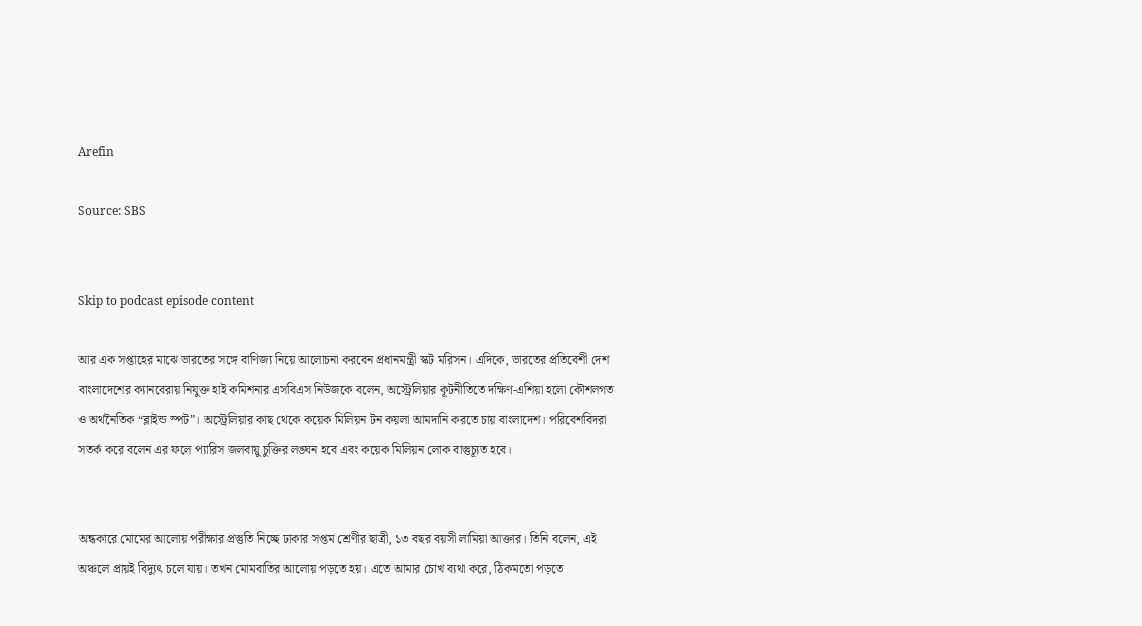Arefin

Source: SBS


Skip to podcast episode content

আর এক সপ্তাহের মাঝে ভারতের সঙ্গে বাণিজ্য নিয়ে আলোচনা করবেন প্রধানমন্ত্রী স্কট মরিসন। এদিকে, ভারতের প্রতিবেশী দেশ বাংলাদেশের ক্যানবেরায় নিযুক্ত হাই কমিশনার এসবিএস নিউজকে বলেন, অস্ট্রেলিয়ার কূটনীতিতে দক্ষিণ-এশিয়া হলো কৌশলগত ও অর্থনৈতিক “ব্লাইন্ড স্পট”। অস্ট্রেলিয়ার কাছ থেকে কয়েক মিলিয়ন টন কয়লা আমদানি করতে চায় বাংলাদেশ। পরিবেশবিদরা সতর্ক করে বলেন এর ফলে প্যারিস জলবায়ু চুক্তির লঙ্ঘন হবে এবং কয়েক মিলিয়ন লোক বাস্তুচ্যূত হবে।


অন্ধকারে মোমের আলোয় পরীক্ষার প্রস্তুতি নিচ্ছে ঢাকার সপ্তম শ্রেণীর ছাত্রী, ১৩ বছর বয়সী লামিয়া আক্তার। তিনি বলেন, এই অঞ্চলে প্রায়ই বিদ্যুৎ চলে যায়। তখন মোমবাতির আলোয় পড়তে হয়। এতে আমার চোখ ব্যথা করে, ঠিকমতো পড়তে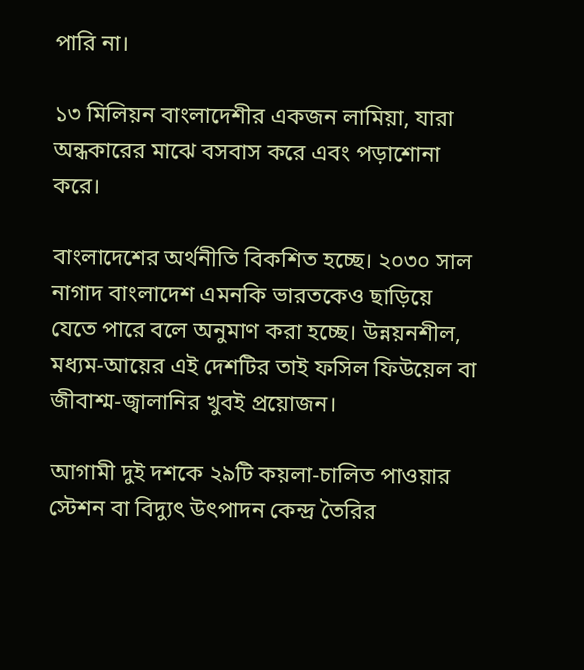পারি না।

১৩ মিলিয়ন বাংলাদেশীর একজন লামিয়া, যারা অন্ধকারের মাঝে বসবাস করে এবং পড়াশোনা করে।

বাংলাদেশের অর্থনীতি বিকশিত হচ্ছে। ২০৩০ সাল নাগাদ বাংলাদেশ এমনকি ভারতকেও ছাড়িয়ে যেতে পারে বলে অনুমাণ করা হচ্ছে। উন্নয়নশীল, মধ্যম-আয়ের এই দেশটির তাই ফসিল ফিউয়েল বা জীবাশ্ম-জ্বালানির খুবই প্রয়োজন।

আগামী দুই দশকে ২৯টি কয়লা-চালিত পাওয়ার স্টেশন বা বিদ্যুৎ উৎপাদন কেন্দ্র তৈরির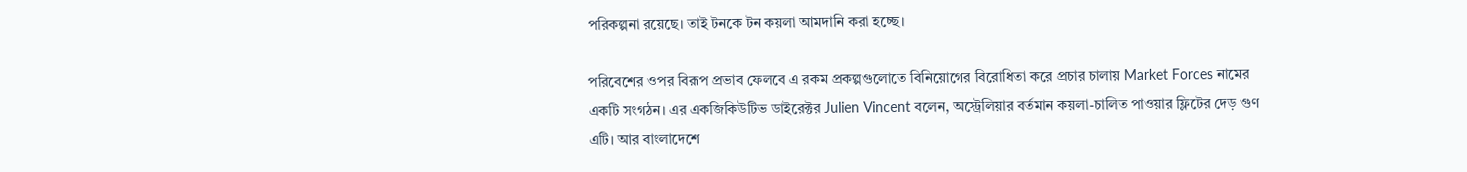পরিকল্পনা রয়েছে। তাই টনকে টন কয়লা আমদানি করা হচ্ছে।

পরিবেশের ওপর বিরূপ প্রভাব ফেলবে এ রকম প্রকল্পগুলোতে বিনিয়োগের বিরোধিতা করে প্রচার চালায় Market Forces নামের একটি সংগঠন। এর একজিকিউটিভ ডাইরেক্টর Julien Vincent বলেন, অস্ট্রেলিয়ার বর্তমান কয়লা-চালিত পাওয়ার ফ্লিটের দেড় গুণ এটি। আর বাংলাদেশে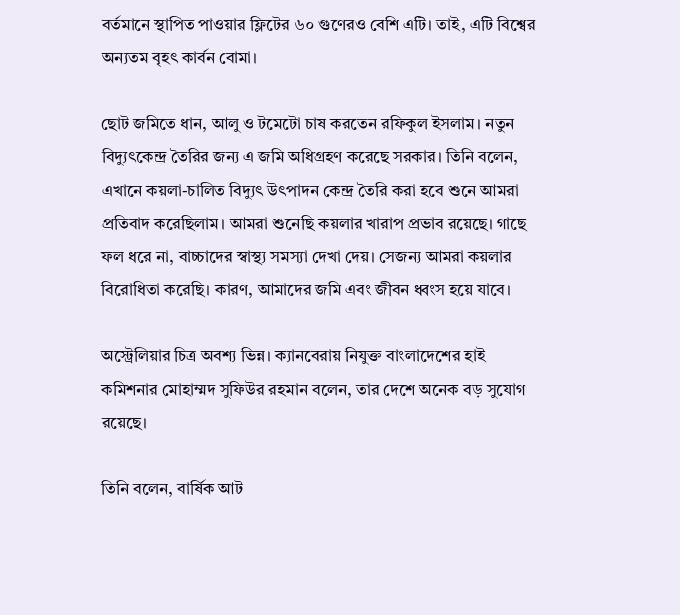বর্তমানে স্থাপিত পাওয়ার ফ্লিটের ৬০ গুণেরও বেশি এটি। তাই, এটি বিশ্বের অন্যতম বৃহৎ কার্বন বোমা।

ছোট জমিতে ধান, আলু ও টমেটো চাষ করতেন রফিকুল ইসলাম। নতুন বিদ্যুৎকেন্দ্র তৈরির জন্য এ জমি অধিগ্রহণ করেছে সরকার। তিনি বলেন, এখানে কয়লা-চালিত বিদ্যুৎ উৎপাদন কেন্দ্র তৈরি করা হবে শুনে আমরা প্রতিবাদ করেছিলাম। আমরা শুনেছি কয়লার খারাপ প্রভাব রয়েছে। গাছে ফল ধরে না, বাচ্চাদের স্বাস্থ্য সমস্যা দেখা দেয়। সেজন্য আমরা কয়লার বিরোধিতা করেছি। কারণ, আমাদের জমি এবং জীবন ধ্বংস হয়ে যাবে।

অস্ট্রেলিয়ার চিত্র অবশ্য ভিন্ন। ক্যানবেরায় নিযুক্ত বাংলাদেশের হাই কমিশনার মোহাম্মদ সুফিউর রহমান বলেন, তার দেশে অনেক বড় সুযোগ রয়েছে।

তিনি বলেন, বার্ষিক আট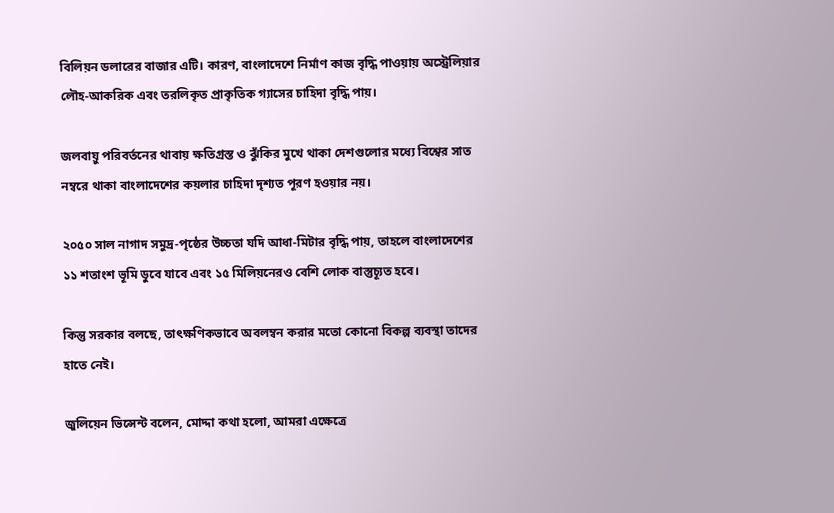বিলিয়ন ডলারের বাজার এটি। কারণ, বাংলাদেশে নির্মাণ কাজ বৃদ্ধি পাওয়ায় অস্ট্রেলিয়ার লৌহ-আকরিক এবং তরলিকৃত প্রাকৃতিক গ্যাসের চাহিদা বৃদ্ধি পায়।

জলবায়ু পরিবর্তনের থাবায় ক্ষতিগ্রস্ত ও ঝুঁকির মুখে থাকা দেশগুলোর মধ্যে বিশ্বের সাত নম্বরে থাকা বাংলাদেশের কয়লার চাহিদা দৃশ্যত পূরণ হওয়ার নয়।

২০৫০ সাল নাগাদ সমুদ্র-পৃষ্ঠের উচ্চতা যদি আধা-মিটার বৃদ্ধি পায়, তাহলে বাংলাদেশের ১১ শতাংশ ভূমি ডুবে যাবে এবং ১৫ মিলিয়নেরও বেশি লোক বাস্তুচ্যূত হবে।

কিন্তু সরকার বলছে, তাৎক্ষণিকভাবে অবলম্বন করার মতো কোনো বিকল্প ব্যবস্থা তাদের হাতে নেই।

জুলিয়েন ভিন্সেন্ট বলেন, মোদ্দা কথা হলো, আমরা এক্ষেত্রে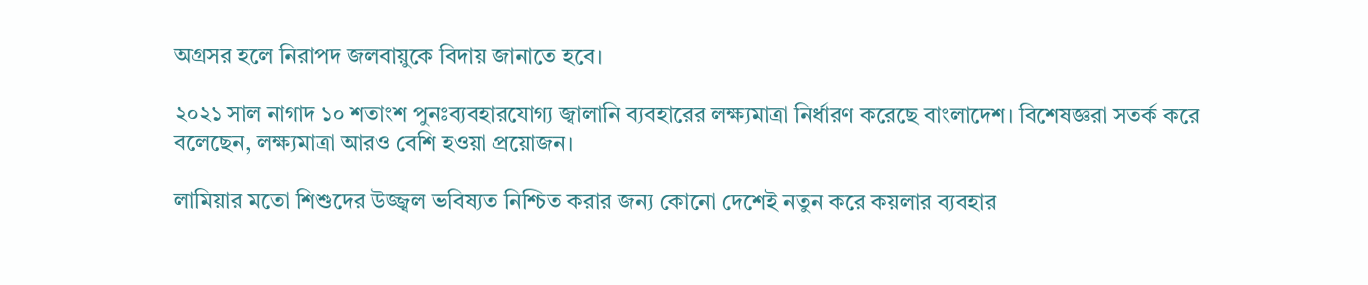অগ্রসর হলে নিরাপদ জলবায়ুকে বিদায় জানাতে হবে।

২০২১ সাল নাগাদ ১০ শতাংশ পুনঃব্যবহারযোগ্য জ্বালানি ব্যবহারের লক্ষ্যমাত্রা নির্ধারণ করেছে বাংলাদেশ। বিশেষজ্ঞরা সতর্ক করে বলেছেন, লক্ষ্যমাত্রা আরও বেশি হওয়া প্রয়োজন।

লামিয়ার মতো শিশুদের উজ্জ্বল ভবিষ্যত নিশ্চিত করার জন্য কোনো দেশেই নতুন করে কয়লার ব্যবহার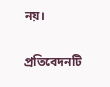নয়।

প্রতিবেদনটি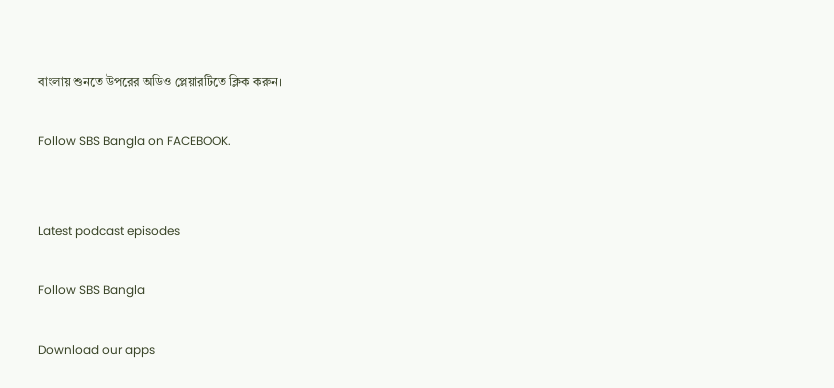বাংলায় শুনতে উপরের অডিও প্লেয়ারটিতে ক্লিক করুন।

Follow SBS Bangla on FACEBOOK.


Latest podcast episodes

Follow SBS Bangla

Download our apps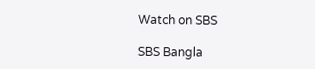Watch on SBS

SBS Bangla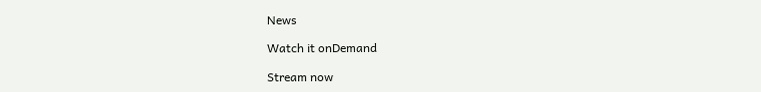News

Watch it onDemand

Stream now